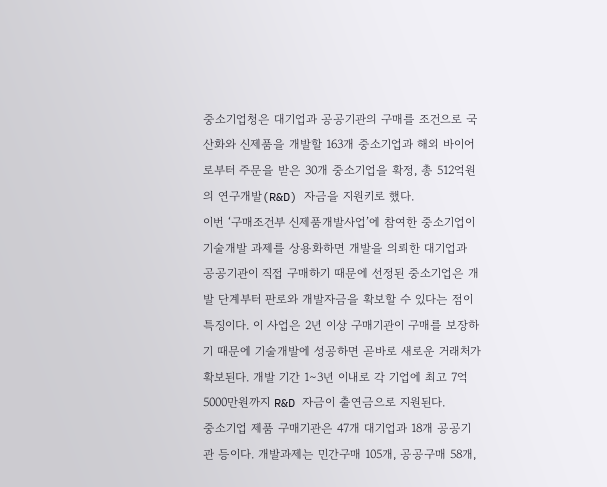중소기업청은 대기업과 공공기관의 구매를 조건으로 국산화와 신제품을 개발할 163개 중소기업과 해외 바이어로부터 주문을 받은 30개 중소기업을 확정, 총 512억원의 연구개발(R&D) 자금을 지원키로 했다.
이번 ‘구매조건부 신제품개발사업’에 참여한 중소기업이 기술개발 과제를 상용화하면 개발을 의뢰한 대기업과 공공기관이 직접 구매하기 때문에 선정된 중소기업은 개발 단계부터 판로와 개발자금을 확보할 수 있다는 점이 특징이다. 이 사업은 2년 이상 구매기관이 구매를 보장하기 때문에 기술개발에 성공하면 곧바로 새로운 거래처가 확보된다. 개발 기간 1∼3년 이내로 각 기업에 최고 7억5000만원까지 R&D 자금이 출연금으로 지원된다.
중소기업 제품 구매기관은 47개 대기업과 18개 공공기관 등이다. 개발과제는 민간구매 105개, 공공구매 58개,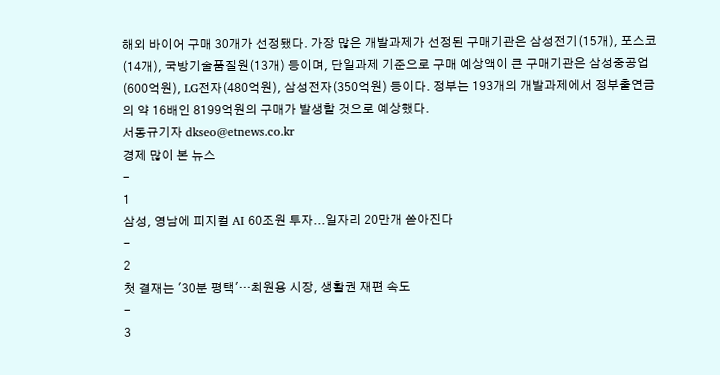해외 바이어 구매 30개가 선정됐다. 가장 많은 개발과제가 선정된 구매기관은 삼성전기(15개), 포스코(14개), 국방기술품질원(13개) 등이며, 단일과제 기준으로 구매 예상액이 큰 구매기관은 삼성중공업(600억원), LG전자(480억원), 삼성전자(350억원) 등이다. 정부는 193개의 개발과제에서 정부출연금의 약 16배인 8199억원의 구매가 발생할 것으로 예상했다.
서동규기자 dkseo@etnews.co.kr
경제 많이 본 뉴스
-
1
삼성, 영남에 피지컬 AI 60조원 투자...일자리 20만개 쏟아진다
-
2
첫 결재는 '30분 평택'…최원용 시장, 생활권 재편 속도
-
3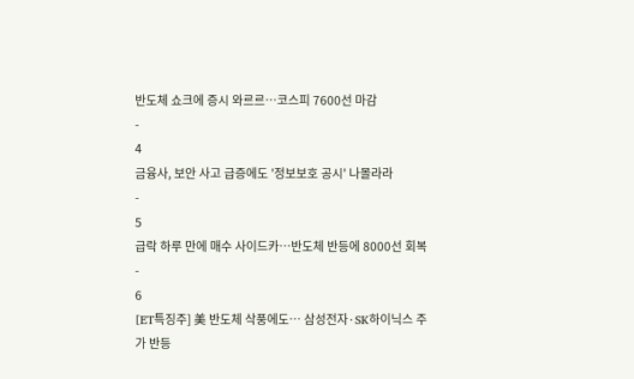반도체 쇼크에 증시 와르르…코스피 7600선 마감
-
4
금융사, 보안 사고 급증에도 '정보보호 공시' 나몰라라
-
5
급락 하루 만에 매수 사이드카…반도체 반등에 8000선 회복
-
6
[ET특징주] 美 반도체 삭풍에도… 삼성전자·SK하이닉스 주가 반등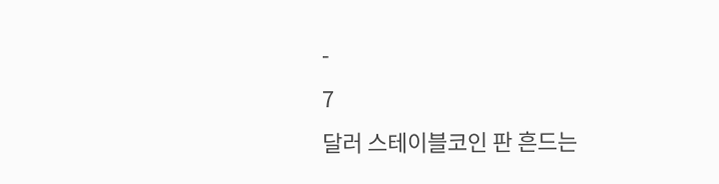-
7
달러 스테이블코인 판 흔드는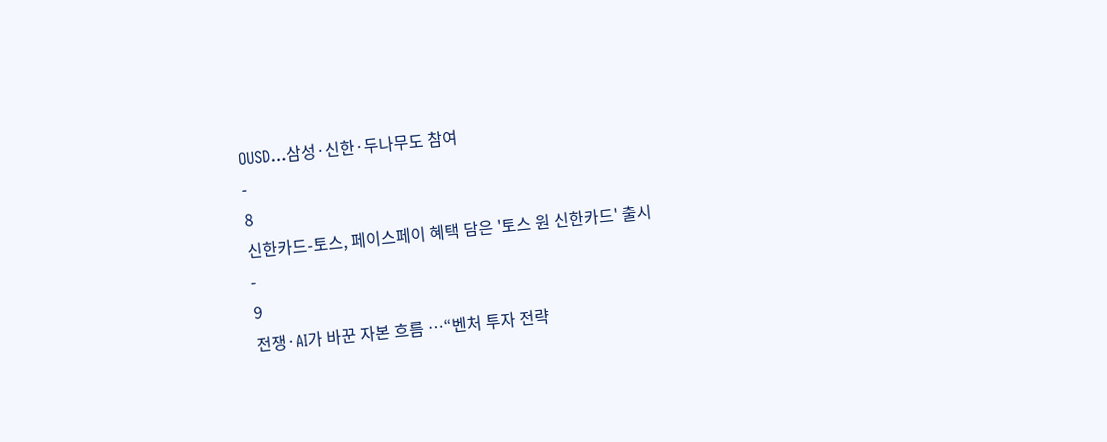OUSD…삼성·신한·두나무도 참여
-
8
신한카드-토스, 페이스페이 혜택 담은 '토스 원 신한카드' 출시
-
9
전쟁·AI가 바꾼 자본 흐름 …“벤처 투자 전략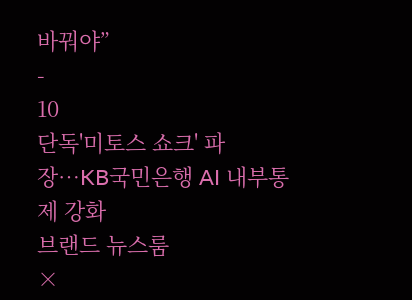바꿔야”
-
10
단독'미토스 쇼크' 파장…KB국민은행 AI 내부통제 강화
브랜드 뉴스룸
×